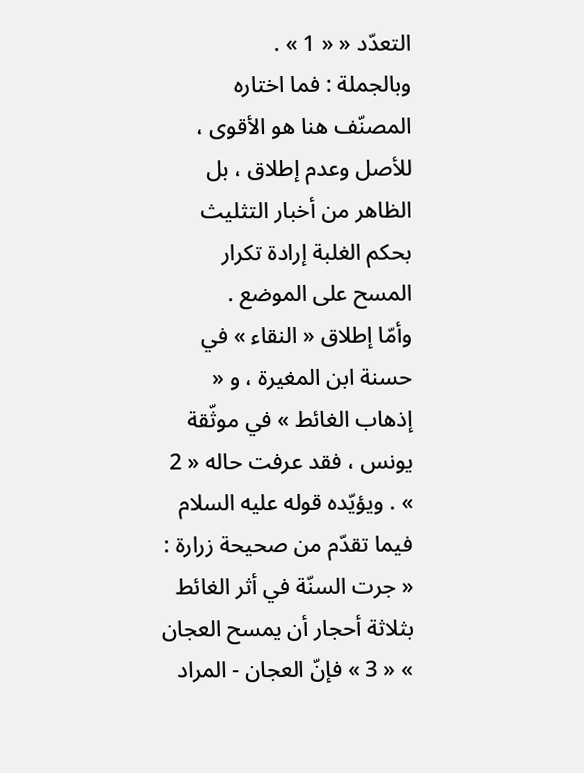التعدّد « « 1 » .
وبالجملة : فما اختاره المصنّف هنا هو الأقوى ، للأصل وعدم إطلاق ، بل الظاهر من أخبار التثليث بحكم الغلبة إرادة تكرار المسح على الموضع .
وأمّا إطلاق « النقاء » في حسنة ابن المغيرة ، و « إذهاب الغائط » في موثّقة يونس ، فقد عرفت حاله « 2 » . ويؤيّده قوله عليه السلام فيما تقدّم من صحيحة زرارة : « جرت السنّة في أثر الغائط بثلاثة أحجار أن يمسح العجان » « 3 » فإنّ العجان - المراد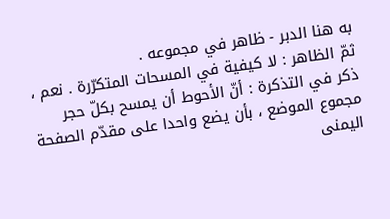به هنا الدبر - ظاهر في مجموعه .
ثمّ الظاهر : لا كيفية في المسحات المتكرّرة . نعم ، ذكر في التذكرة : أنّ الأحوط أن يمسح بكلّ حجر مجموع الموضع ، بأن يضع واحدا على مقدّم الصفحة اليمنى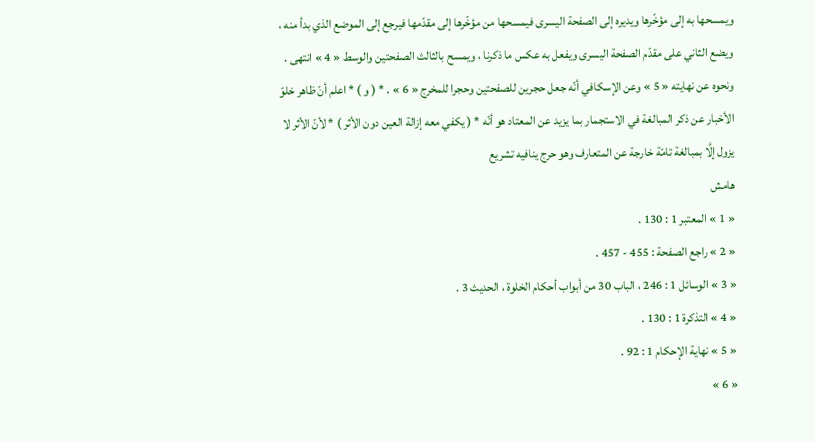ويمسحها به إلى مؤخّرها ويديره إلى الصفحة اليسرى فيمسحها من مؤخّرها إلى مقدّمها فيرجع إلى الموضع الذي بدأ منه ، ويضع الثاني على مقدّم الصفحة اليسرى ويفعل به عكس ما ذكرنا ، ويمسح بالثالث الصفحتين والوسط « 4 » انتهى . ونحوه عن نهايته « 5 » وعن الإسكافي أنّه جعل حجرين للصفحتين وحجرا للمخرج « 6 » . * ( و ) * اعلم أنّ ظاهر خلوّ الأخبار عن ذكر المبالغة في الاستجمار بما يزيد عن المعتاد هو أنّه * ( يكفي معه إزالة العين دون الأثر ) * لأنّ الأثر لا يزول إلَّا بمبالغة تامّة خارجة عن المتعارف وهو حرج ينافيه تشريع
هامش
« 1 » المعتبر 1 : 130 .
« 2 » راجع الصفحة : 455 - 457 .
« 3 » الوسائل 1 : 246 ، الباب 30 من أبواب أحكام الخلوة ، الحديث 3 .
« 4 » التذكرة 1 : 130 .
« 5 » نهاية الإحكام 1 : 92 .
« 6 »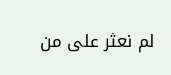لم نعثر على من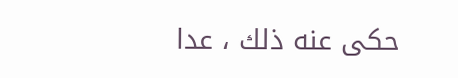حكى عنه ذلك ، عدا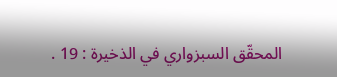المحقّق السبزواري في الذخيرة : 19 .